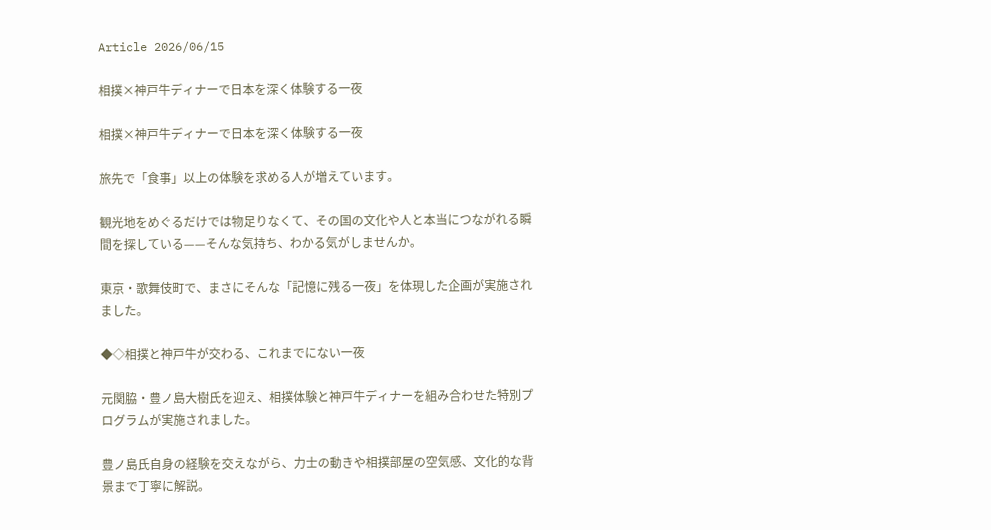Article 2026/06/15

相撲×神戸牛ディナーで日本を深く体験する一夜

相撲×神戸牛ディナーで日本を深く体験する一夜

旅先で「食事」以上の体験を求める人が増えています。

観光地をめぐるだけでは物足りなくて、その国の文化や人と本当につながれる瞬間を探している——そんな気持ち、わかる気がしませんか。

東京・歌舞伎町で、まさにそんな「記憶に残る一夜」を体現した企画が実施されました。

◆◇相撲と神戸牛が交わる、これまでにない一夜

元関脇・豊ノ島大樹氏を迎え、相撲体験と神戸牛ディナーを組み合わせた特別プログラムが実施されました。

豊ノ島氏自身の経験を交えながら、力士の動きや相撲部屋の空気感、文化的な背景まで丁寧に解説。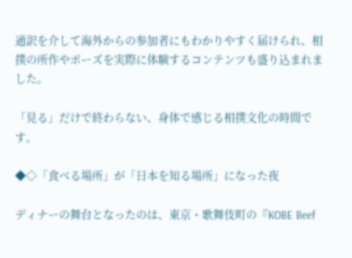通訳を介して海外からの参加者にもわかりやすく届けられ、相撲の所作やポーズを実際に体験するコンテンツも盛り込まれました。

「見る」だけで終わらない、身体で感じる相撲文化の時間です。

◆◇「食べる場所」が「日本を知る場所」になった夜

ディナーの舞台となったのは、東京・歌舞伎町の『KOBE Beef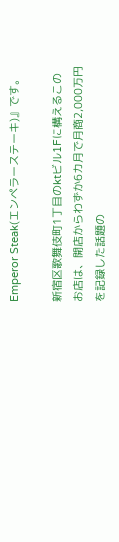Emperor Steak(エンペラーステーキ)』です。

新宿区歌舞伎町1丁目のktビル1Fに構えるこのお店は、開店からわずか6カ月で月商2,000万円を記録した話題の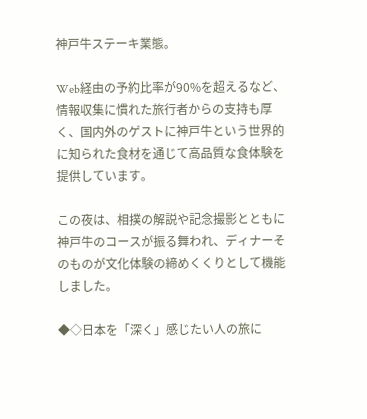神戸牛ステーキ業態。

Web経由の予約比率が90%を超えるなど、情報収集に慣れた旅行者からの支持も厚く、国内外のゲストに神戸牛という世界的に知られた食材を通じて高品質な食体験を提供しています。

この夜は、相撲の解説や記念撮影とともに神戸牛のコースが振る舞われ、ディナーそのものが文化体験の締めくくりとして機能しました。

◆◇日本を「深く」感じたい人の旅に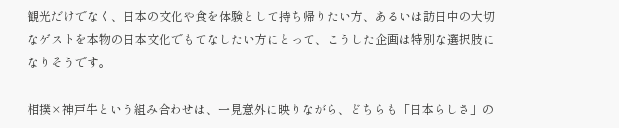観光だけでなく、日本の文化や食を体験として持ち帰りたい方、あるいは訪日中の大切なゲストを本物の日本文化でもてなしたい方にとって、こうした企画は特別な選択肢になりそうです。

相撲×神戸牛という組み合わせは、一見意外に映りながら、どちらも「日本らしさ」の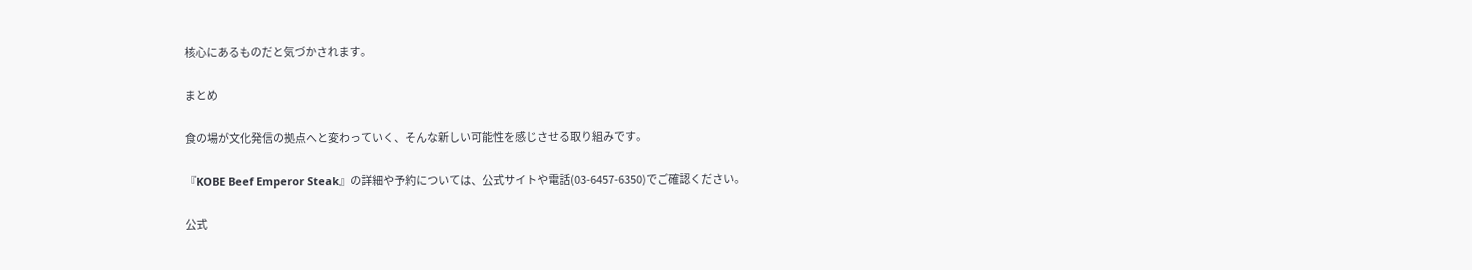核心にあるものだと気づかされます。

まとめ

食の場が文化発信の拠点へと変わっていく、そんな新しい可能性を感じさせる取り組みです。

『KOBE Beef Emperor Steak』の詳細や予約については、公式サイトや電話(03-6457-6350)でご確認ください。

公式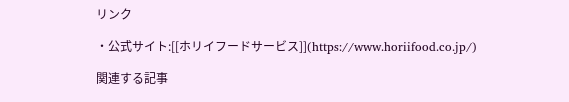リンク

・公式サイト:[[ホリイフードサービス]](https://www.horiifood.co.jp/)

関連する記事